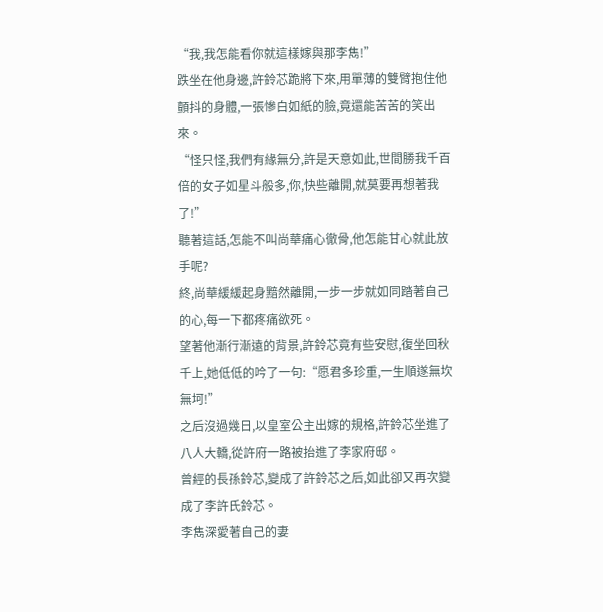“我,我怎能看你就這樣嫁與那李雋!”
跌坐在他身邊,許鈴芯跪將下來,用單薄的雙臂抱住他顫抖的身體,一張慘白如紙的臉,竟還能苦苦的笑出來。
“怪只怪,我們有緣無分,許是天意如此,世間勝我千百倍的女子如星斗般多,你,快些離開,就莫要再想著我了!”
聽著這話,怎能不叫尚華痛心徹骨,他怎能甘心就此放手呢?
終,尚華緩緩起身黯然離開,一步一步就如同踏著自己的心,每一下都疼痛欲死。
望著他漸行漸遠的背景,許鈴芯竟有些安慰,復坐回秋千上,她低低的吟了一句:“愿君多珍重,一生順遂無坎無坷!”
之后沒過幾日,以皇室公主出嫁的規格,許鈴芯坐進了八人大轎,從許府一路被抬進了李家府邸。
曾經的長孫鈴芯,變成了許鈴芯之后,如此卻又再次變成了李許氏鈴芯。
李雋深愛著自己的妻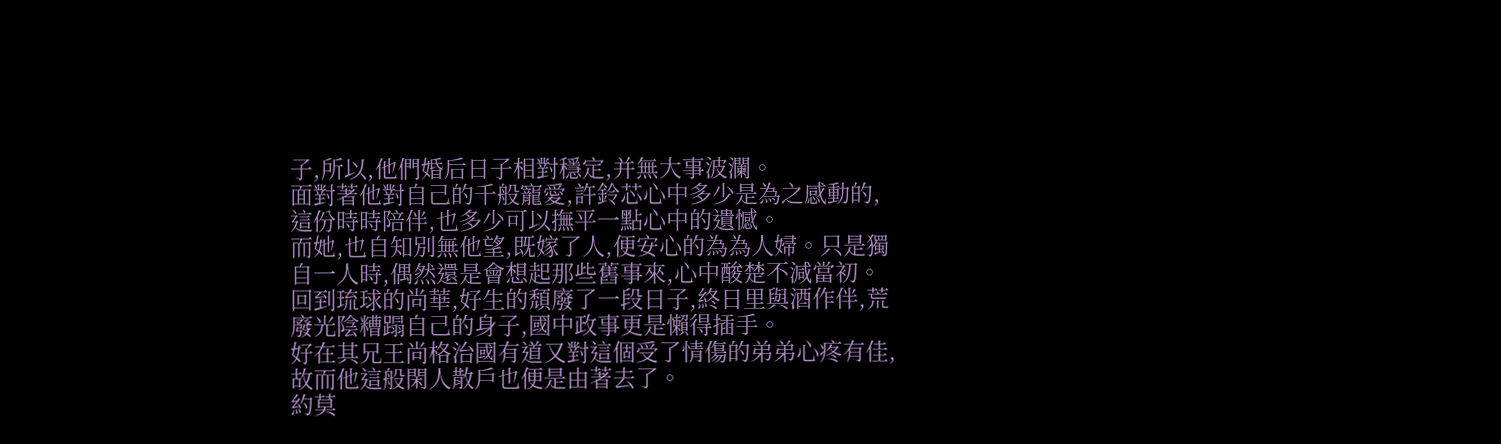子,所以,他們婚后日子相對穩定,并無大事波瀾。
面對著他對自己的千般寵愛,許鈴芯心中多少是為之感動的,這份時時陪伴,也多少可以撫平一點心中的遺憾。
而她,也自知別無他望,既嫁了人,便安心的為為人婦。只是獨自一人時,偶然還是會想起那些舊事來,心中酸楚不減當初。
回到琉球的尚華,好生的頹廢了一段日子,終日里與酒作伴,荒廢光陰糟蹋自己的身子,國中政事更是懶得插手。
好在其兄王尚格治國有道又對這個受了情傷的弟弟心疼有佳,故而他這般閑人散戶也便是由著去了。
約莫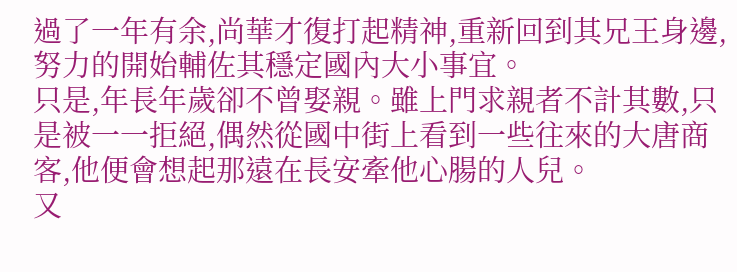過了一年有余,尚華才復打起精神,重新回到其兄王身邊,努力的開始輔佐其穩定國內大小事宜。
只是,年長年歲卻不曾娶親。雖上門求親者不計其數,只是被一一拒絕,偶然從國中街上看到一些往來的大唐商客,他便會想起那遠在長安牽他心腸的人兒。
又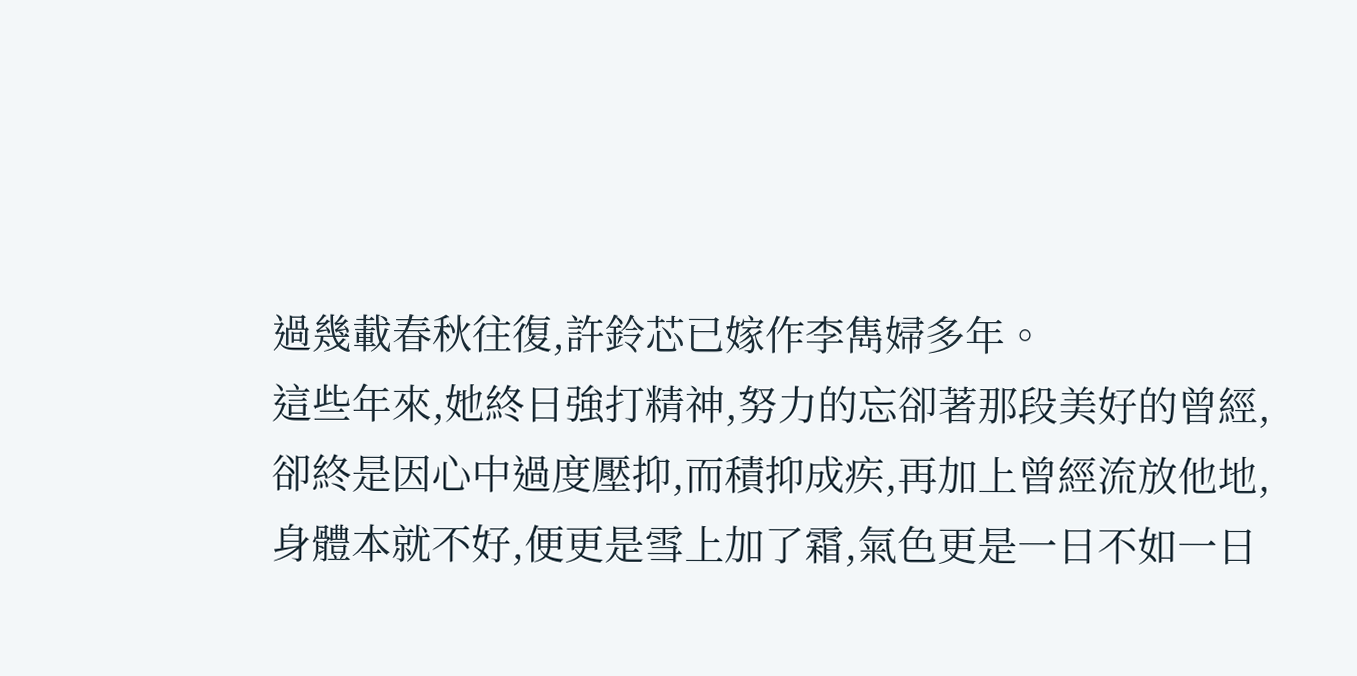過幾載春秋往復,許鈴芯已嫁作李雋婦多年。
這些年來,她終日強打精神,努力的忘卻著那段美好的曾經,卻終是因心中過度壓抑,而積抑成疾,再加上曾經流放他地,身體本就不好,便更是雪上加了霜,氣色更是一日不如一日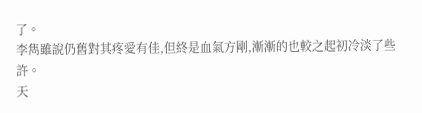了。
李雋雖說仍舊對其疼愛有佳,但終是血氣方剛,漸漸的也較之起初冷淡了些許。
天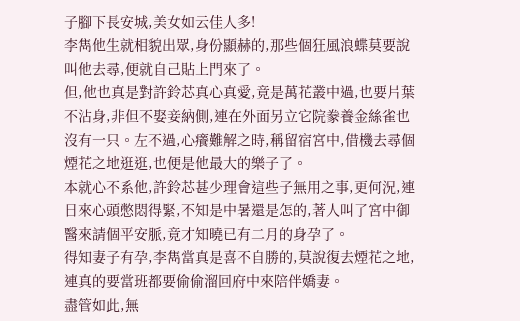子腳下長安城,美女如云佳人多!
李雋他生就相貌出眾,身份顯赫的,那些個狂風浪蝶莫要說叫他去尋,便就自己貼上門來了。
但,他也真是對許鈴芯真心真愛,竟是萬花叢中過,也要片葉不沾身,非但不娶妾納側,連在外面另立它院豢養金絲雀也沒有一只。左不過,心癢難解之時,稱留宿宮中,借機去尋個煙花之地逛逛,也便是他最大的樂子了。
本就心不系他,許鈴芯甚少理會這些子無用之事,更何況,連日來心頭憋悶得緊,不知是中暑還是怎的,著人叫了宮中御醫來請個平安脈,竟才知曉已有二月的身孕了。
得知妻子有孕,李雋當真是喜不自勝的,莫說復去煙花之地,連真的要當班都要偷偷溜回府中來陪伴嬌妻。
盡管如此,無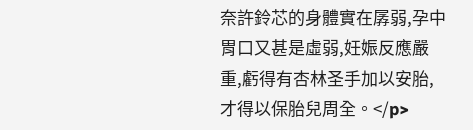奈許鈴芯的身體實在孱弱,孕中胃口又甚是虛弱,妊娠反應嚴重,虧得有杏林圣手加以安胎,才得以保胎兒周全。</p>